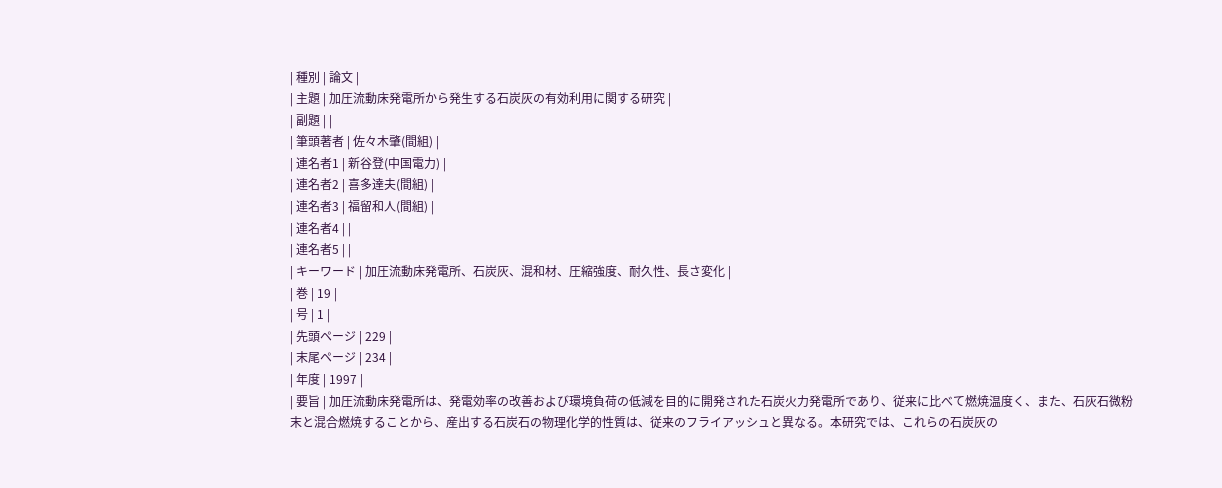| 種別 | 論文 |
| 主題 | 加圧流動床発電所から発生する石炭灰の有効利用に関する研究 |
| 副題 | |
| 筆頭著者 | 佐々木肇(間組) |
| 連名者1 | 新谷登(中国電力) |
| 連名者2 | 喜多達夫(間組) |
| 連名者3 | 福留和人(間組) |
| 連名者4 | |
| 連名者5 | |
| キーワード | 加圧流動床発電所、石炭灰、混和材、圧縮強度、耐久性、長さ変化 |
| 巻 | 19 |
| 号 | 1 |
| 先頭ページ | 229 |
| 末尾ページ | 234 |
| 年度 | 1997 |
| 要旨 | 加圧流動床発電所は、発電効率の改善および環境負荷の低減を目的に開発された石炭火力発電所であり、従来に比べて燃焼温度く、また、石灰石微粉末と混合燃焼することから、産出する石炭石の物理化学的性質は、従来のフライアッシュと異なる。本研究では、これらの石炭灰の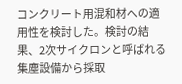コンクリート用混和材への適用性を検討した。検討の結果、2次サイクロンと呼ばれる集塵設備から採取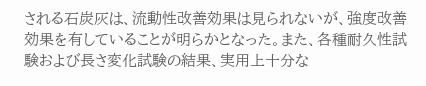される石炭灰は、流動性改善効果は見られないが、強度改善効果を有していることが明らかとなった。また、各種耐久性試験および長さ変化試験の結果、実用上十分な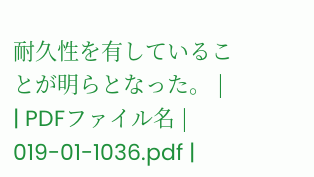耐久性を有していることが明らとなった。 |
| PDFファイル名 | 019-01-1036.pdf |